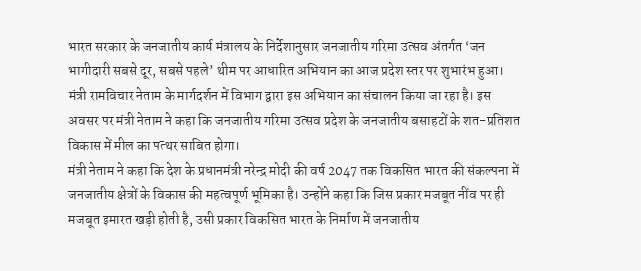भारत सरकार के जनजातीय कार्य मंत्रालय के निर्देशानुसार जनजातीय गरिमा उत्सव अंतर्गत ‘जन भागीदारी सबसे दूर, सबसे पहले’ थीम पर आधारित अभियान का आज प्रदेश स्तर पर शुभारंभ हुआ। मंत्री रामविचार नेताम के मार्गदर्शन में विभाग द्वारा इस अभियान का संचालन किया जा रहा है। इस अवसर पर मंत्री नेताम ने कहा कि जनजातीय गरिमा उत्सव प्रदेश के जनजातीय बसाहटों के शत-प्रतिशत विकास में मील का पत्थर साबित होगा।
मंत्री नेताम ने कहा कि देश के प्रधानमंत्री नरेन्द्र मोदी की वर्ष 2047 तक विकसित भारत की संकल्पना में जनजातीय क्षेत्रों के विकास की महत्वपूर्ण भूमिका है। उन्होंने कहा कि जिस प्रकार मजबूत नींव पर ही मजबूत इमारत खड़ी होती है, उसी प्रकार विकसित भारत के निर्माण में जनजातीय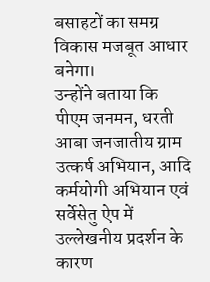बसाहटों का समग्र विकास मजबूत आधार बनेगा।
उन्होंने बताया कि पीएम जनमन, धरती आबा जनजातीय ग्राम उत्कर्ष अभियान, आदि कर्मयोगी अभियान एवं सर्वेसेतु ऐप में उल्लेखनीय प्रदर्शन के कारण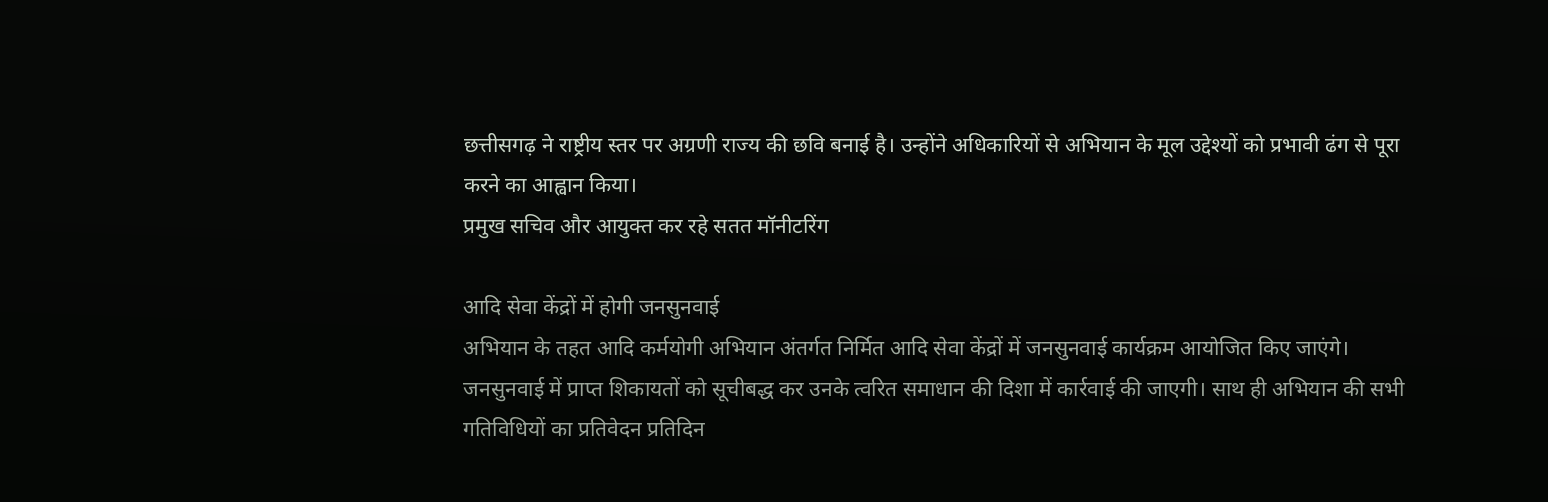छत्तीसगढ़ ने राष्ट्रीय स्तर पर अग्रणी राज्य की छवि बनाई है। उन्होंने अधिकारियों से अभियान के मूल उद्देश्यों को प्रभावी ढंग से पूरा करने का आह्वान किया।
प्रमुख सचिव और आयुक्त कर रहे सतत मॉनीटरिंग

आदि सेवा केंद्रों में होगी जनसुनवाई
अभियान के तहत आदि कर्मयोगी अभियान अंतर्गत निर्मित आदि सेवा केंद्रों में जनसुनवाई कार्यक्रम आयोजित किए जाएंगे। जनसुनवाई में प्राप्त शिकायतों को सूचीबद्ध कर उनके त्वरित समाधान की दिशा में कार्रवाई की जाएगी। साथ ही अभियान की सभी गतिविधियों का प्रतिवेदन प्रतिदिन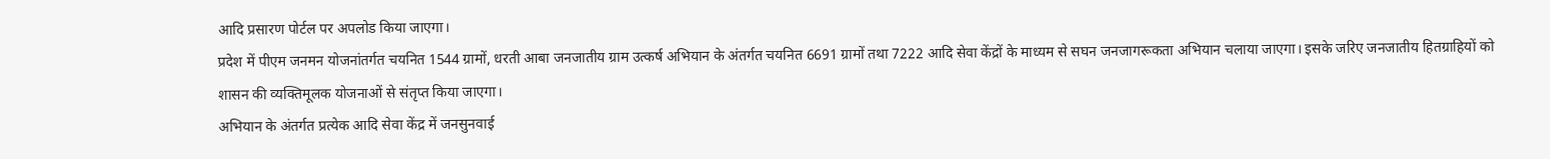आदि प्रसारण पोर्टल पर अपलोड किया जाएगा।
प्रदेश में पीएम जनमन योजनांतर्गत चयनित 1544 ग्रामों, धरती आबा जनजातीय ग्राम उत्कर्ष अभियान के अंतर्गत चयनित 6691 ग्रामों तथा 7222 आदि सेवा केंद्रों के माध्यम से सघन जनजागरूकता अभियान चलाया जाएगा। इसके जरिए जनजातीय हितग्राहियों को शासन की व्यक्तिमूलक योजनाओं से संतृप्त किया जाएगा।
अभियान के अंतर्गत प्रत्येक आदि सेवा केंद्र में जनसुनवाई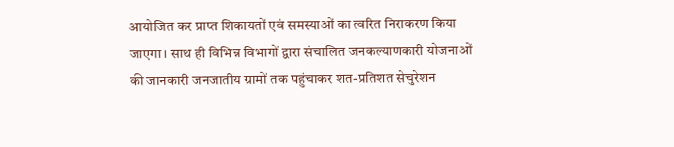आयोजित कर प्राप्त शिकायतों एवं समस्याओं का त्वरित निराकरण किया जाएगा। साथ ही विभिन्न विभागों द्वारा संचालित जनकल्याणकारी योजनाओं की जानकारी जनजातीय ग्रामों तक पहुंचाकर शत-प्रतिशत सेचुरेशन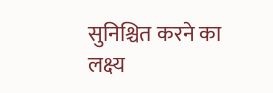सुनिश्चित करने का लक्ष्य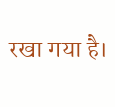रखा गया है।